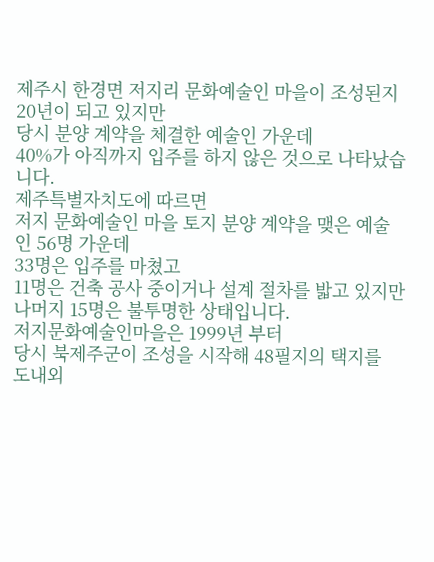제주시 한경면 저지리 문화예술인 마을이 조성된지
20년이 되고 있지만
당시 분양 계약을 체결한 예술인 가운데
40%가 아직까지 입주를 하지 않은 것으로 나타났습니다.
제주특별자치도에 따르면
저지 문화예술인 마을 토지 분양 계약을 맺은 예술인 56명 가운데
33명은 입주를 마쳤고
11명은 건축 공사 중이거나 설계 절차를 밟고 있지만
나머지 15명은 불투명한 상태입니다.
저지문화예술인마을은 1999년 부터
당시 북제주군이 조성을 시작해 48필지의 택지를
도내외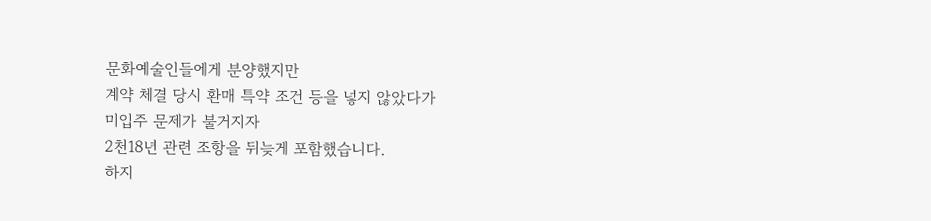문화예술인들에게 분양했지만
계약 체결 당시 환매 특약 조건 등을 넣지 않았다가
미입주 문제가 불거지자
2천18년 관련 조항을 뒤늦게 포함했습니다.
하지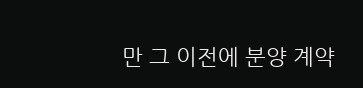만 그 이전에 분양 계약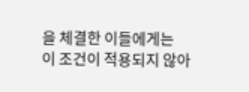을 체결한 이들에게는
이 조건이 적용되지 않아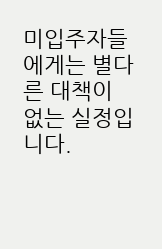미입주자들에게는 별다른 대책이 없는 실정입니다.